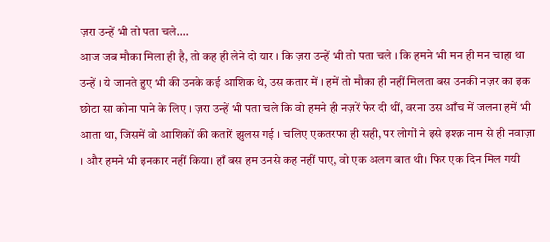ज़रा उन्हें भी तो पता चले....
आज जब मौका मिला ही है, तो कह ही लेने दो यार । कि ज़रा उन्हें भी तो पता चले । कि हमने भी मन ही मन चाहा था उन्हें । ये जानते हुए भी की उनके कई आशिक थे, उस कतार में । हमें तो मौका ही नहीं मिलता बस उनकी नज़र का इक छोटा सा कोना पाने के लिए । ज़रा उन्हें भी पता चले कि वो हमने ही नज़रें फेर दी थीं, वरना उस आँच में जलना हमें भी आता था, जिसमें वो आशिकों की कतारें झुलस गई । चलिए एकतरफा ही सही, पर लोगों ने इसे इश्क़ नाम से ही नवाज़ा । और हमने भी इनकार नहीं किया। हाँ बस हम उनसे कह नहीं पाए, वो एक अलग बात थी। फिर एक दिन मिल गयी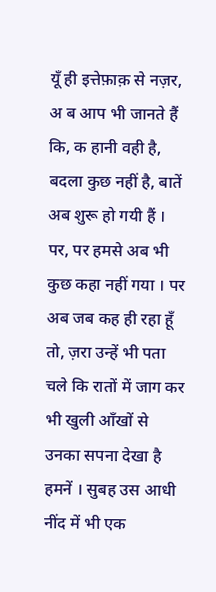यूँ ही इत्तेफ़ाक़ से नज़र, अ ब आप भी जानते हैं कि, क हानी वही है, बदला कुछ नहीं है, बातें अब शुरू हो गयी हैं । पर, पर हमसे अब भी कुछ कहा नहीं गया । पर अब जब कह ही रहा हूँ तो, ज़रा उन्हें भी पता चले कि रातों में जाग कर भी खुली आँखों से उनका सपना देखा है हमनें । सुबह उस आधी नींद में भी एक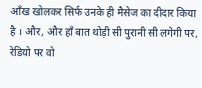आँख खोलकर सिर्फ उनके ही मैसेज का दीदार किया है । और, और हाँ बात थोड़ी सी पुरानी सी लगेगी पर, रेडियो पर वो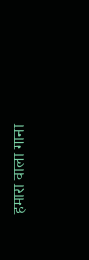हमारा वाला गाना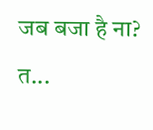जब बजा है ना? त...